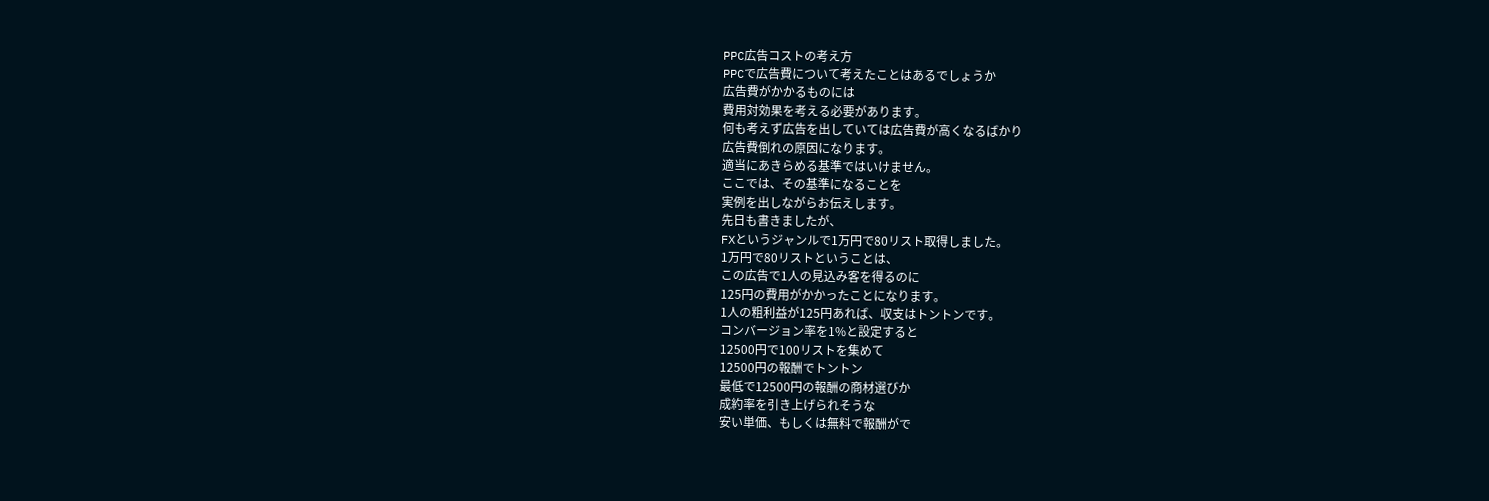PPC広告コストの考え方
PPCで広告費について考えたことはあるでしょうか
広告費がかかるものには
費用対効果を考える必要があります。
何も考えず広告を出していては広告費が高くなるばかり
広告費倒れの原因になります。
適当にあきらめる基準ではいけません。
ここでは、その基準になることを
実例を出しながらお伝えします。
先日も書きましたが、
FXというジャンルで1万円で80リスト取得しました。
1万円で80リストということは、
この広告で1人の見込み客を得るのに
125円の費用がかかったことになります。
1人の粗利益が125円あれば、収支はトントンです。
コンバージョン率を1%と設定すると
12500円で100リストを集めて
12500円の報酬でトントン
最低で12500円の報酬の商材選びか
成約率を引き上げられそうな
安い単価、もしくは無料で報酬がで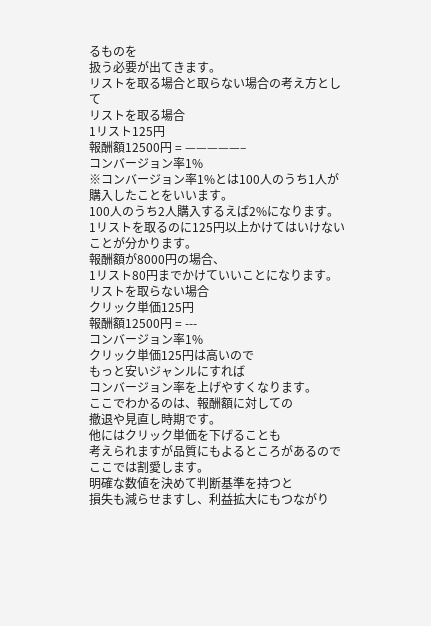るものを
扱う必要が出てきます。
リストを取る場合と取らない場合の考え方として
リストを取る場合
1リスト125円
報酬額12500円 = —————–
コンバージョン率1%
※コンバージョン率1%とは100人のうち1人が購入したことをいいます。
100人のうち2人購入するえば2%になります。
1リストを取るのに125円以上かけてはいけないことが分かります。
報酬額が8000円の場合、
1リスト80円までかけていいことになります。
リストを取らない場合
クリック単価125円
報酬額12500円 = ---
コンバージョン率1%
クリック単価125円は高いので
もっと安いジャンルにすれば
コンバージョン率を上げやすくなります。
ここでわかるのは、報酬額に対しての
撤退や見直し時期です。
他にはクリック単価を下げることも
考えられますが品質にもよるところがあるので
ここでは割愛します。
明確な数値を決めて判断基準を持つと
損失も減らせますし、利益拡大にもつながり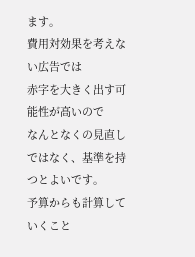ます。
費用対効果を考えない広告では
赤字を大きく出す可能性が高いので
なんとなくの見直しではなく、基準を持つとよいです。
予算からも計算していくこと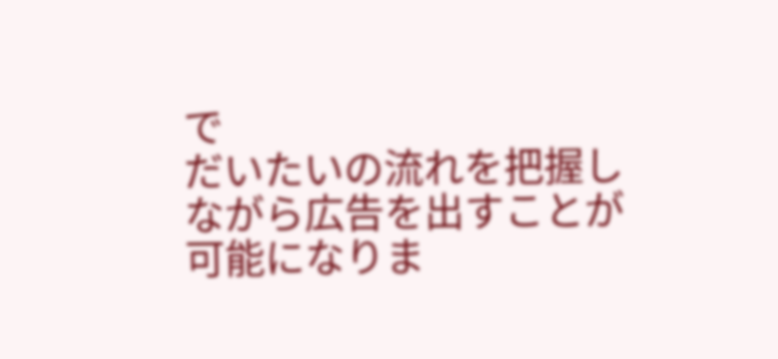で
だいたいの流れを把握しながら広告を出すことが可能になりま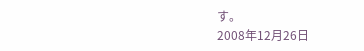す。
2008年12月26日